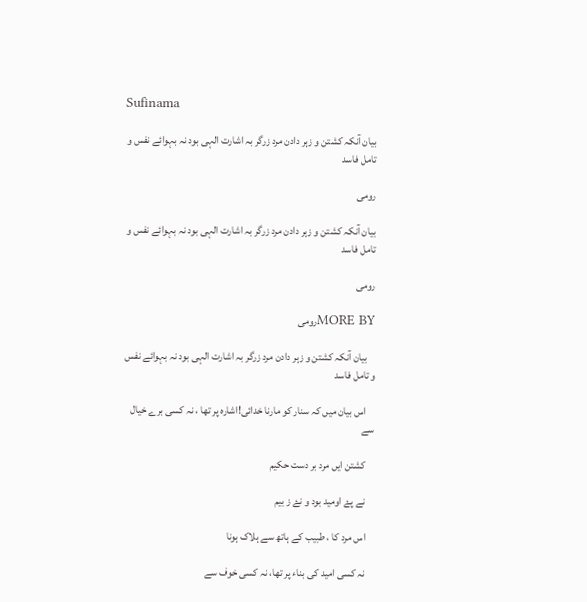Sufinama

بیان آنکہ کشتن و زہر دادن مرد زرگر بہ اشارت الہی بود نہ بہوائے نفس و تامل فاسد

رومی

بیان آنکہ کشتن و زہر دادن مرد زرگر بہ اشارت الہی بود نہ بہوائے نفس و تامل فاسد

رومی

MORE BYرومی

    بیان آنکہ کشتن و زہر دادن مرد زرگر بہ اشارت الہی بود نہ بہوائے نفس و تامل فاسد

    اس بیان میں کہ سنار کو مارنا خدائی!اشارہ پر تھا ، نہ کسی برے خیال سے

    کشتن ایں مرد بر دست حکیم

    نے پۓ اومید بود و نۓ ز بیم‌‌

    اس مرد کا ، طبیب کے ہاتھ سے ہلاک ہونا

    نہ کسی امید کی بناء پر تھا، نہ کسی خوف سے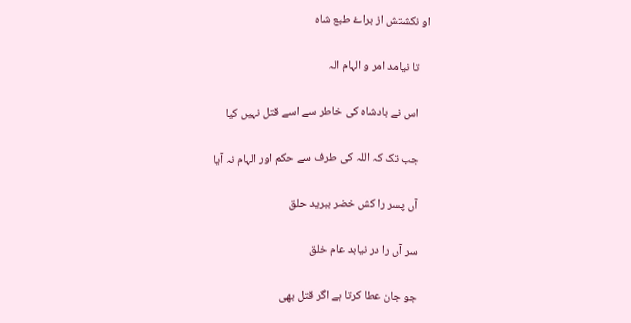او نکشتش از براۓ طبع شاہ

    تا نیامد امر و الہام الہ

    اس نے بادشاہ کی خاطر سے اسے قتل نہیں کیا

    جب تک کہ اللہ کی طرف سے حکم اور الہام نہ آیا

    آں پسر را کش خضر ببرید حلق

    سر آں را در نیابد عام خلق

    جو جان عطا کرتا ہے اگر قتل بھی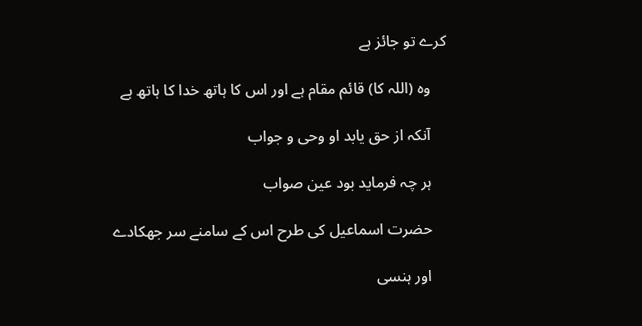کرے تو جائز ہے

    وہ (اللہ کا) قائم مقام ہے اور اس کا ہاتھ خدا کا ہاتھ ہے

    آنکہ از حق یابد او وحی و جواب

    ہر چہ فرماید بود عین صواب

    حضرت اسماعیل کی طرح اس کے سامنے سر جھکادے

    اور ہنسی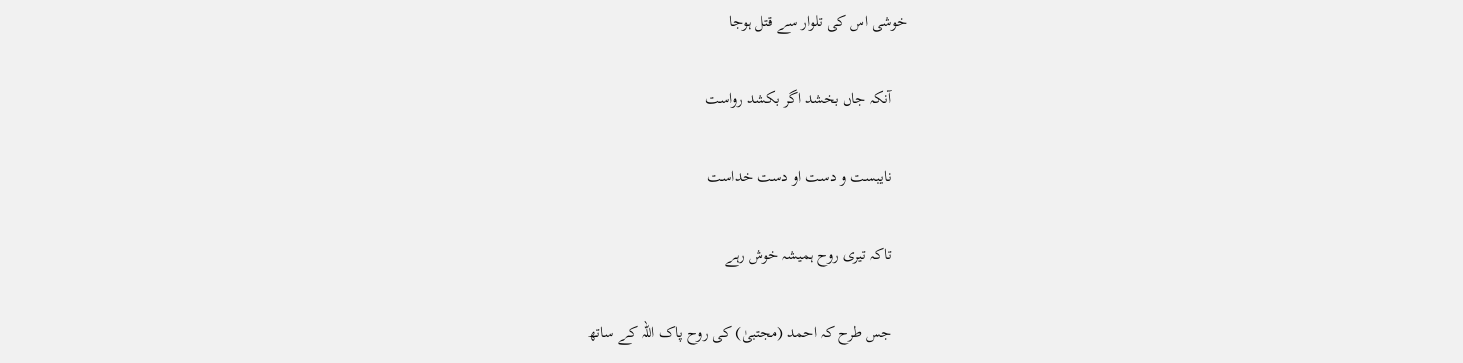خوشی اس کی تلوار سے قتل ہوجا

    آنکہ جاں بخشد اگر بکشد رواست

    نایبست و دست او دست خداست‌‌

    تاکہ تیری روح ہمیشہ خوش رہے

    جس طرح کہ احمد (مجتبیٰ) کی روح پاک اللہ کے ساتھ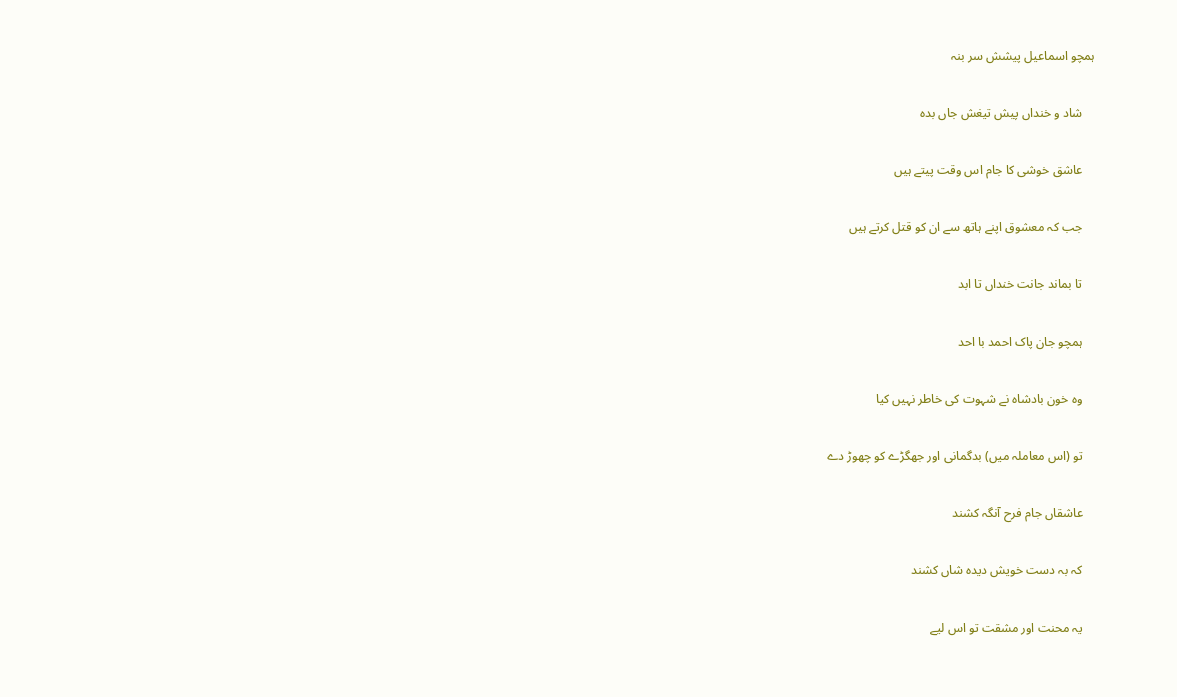ہمچو اسماعیل پیشش سر بنہ

    شاد و خنداں پیش تیغش جاں بدہ

    عاشق خوشی کا جام اس وقت پیتے ہیں

    جب کہ معشوق اپنے ہاتھ سے ان کو قتل کرتے ہیں

    تا بماند جانت خنداں تا ابد

    ہمچو جان پاک احمد با احد

    وہ خون بادشاہ نے شہوت کی خاطر نہیں کیا

    تو (اس معاملہ میں) بدگمانی اور جھگڑے کو چھوڑ دے

    عاشقاں جام فرح آنگہ کشند

    کہ بہ دست خویش دیدہ شاں کشند

    یہ محنت اور مشقت تو اس لیے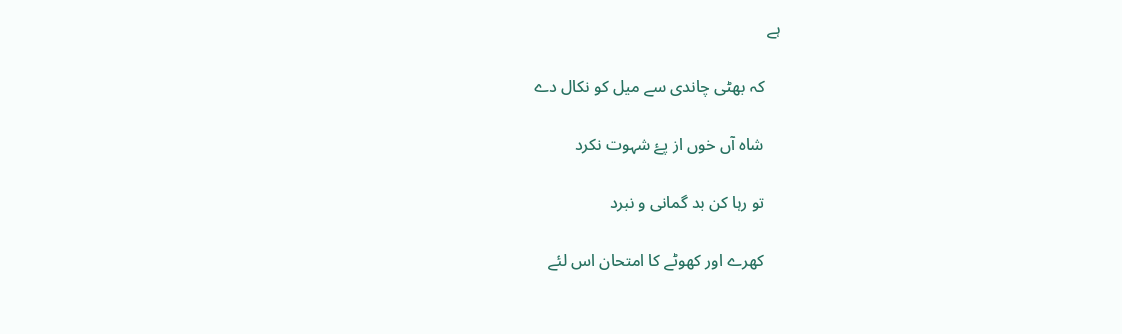ہے

    کہ بھٹی چاندی سے میل کو نکال دے

    شاہ آں خوں از پۓ شہوت نکرد

    تو رہا کن بد گمانی و نبرد

    کھرے اور کھوٹے کا امتحان اس لئے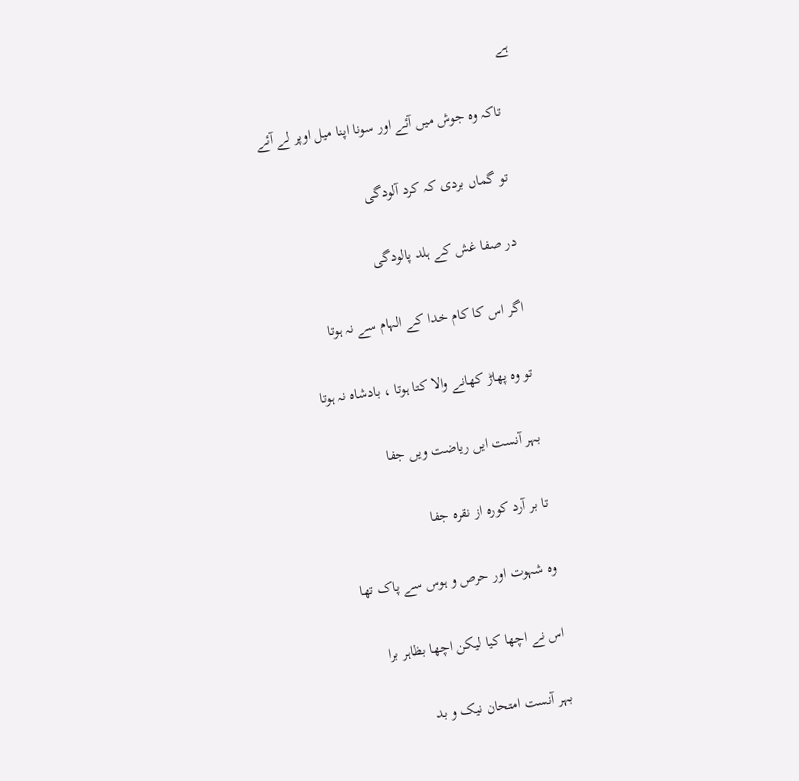ہے

    تاکہ وہ جوش میں آئے اور سونا اپنا میل اوپر لے آئے

    تو گماں بردی کہ کرد آلودگی

    در صفا غش کے ہلد پالودگی‌‌

    اگر اس کا کام خدا کے الہام سے نہ ہوتا

    تو وہ پھاڑ کھانے والا کتا ہوتا ، بادشاہ نہ ہوتا

    بہر آنست ایں ریاضت ویں جفا

    تا بر آرد کورہ از نقرہ جفا

    وہ شہوت اور حرص و ہوس سے پاک تھا

    اس نے اچھا کیا لیکن اچھا بظاہر برا

    بہر آنست امتحان نیک و بد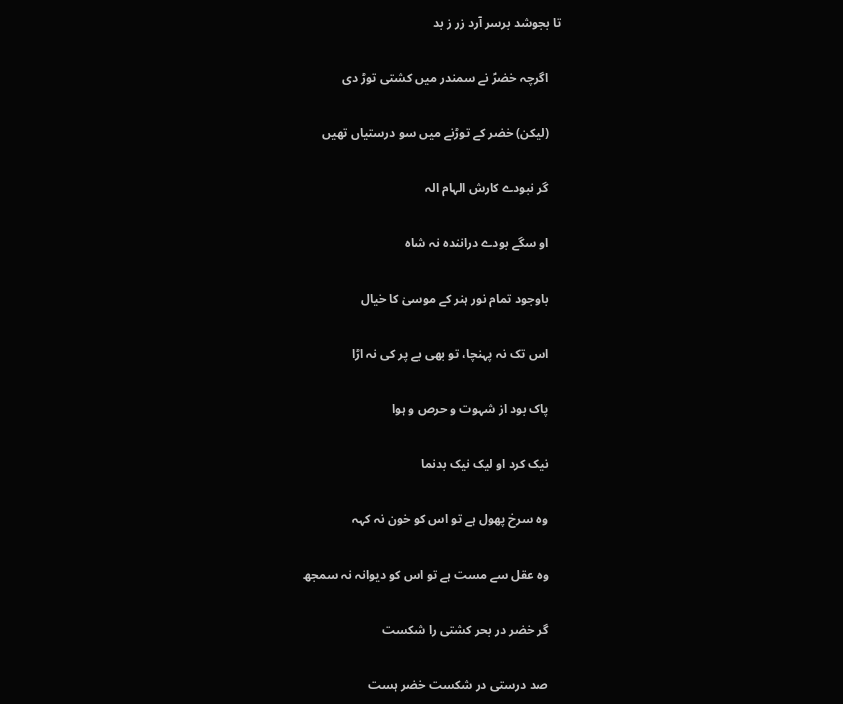تا بجوشد برسر آرد زر ز بد

    اگرچہ خضرؑ نے سمندر میں کشتی توڑ دی

    (لیکن) خضر کے توڑنے میں سو درستیاں تھیں

    گر نبودے کارش الہام الہ

    او سگے بودے دراننده نہ شاہ

    باوجود تمام نور ہنر کے موسیٰ کا خیال

    اس تک نہ پہنچا، تو بھی بے پر کی نہ اڑا

    پاک بود از شہوت و حرص و ہوا

    نیک کرد او لیک نیک بدنما

    وہ سرخ پھول ہے تو اس کو خون نہ کہہ

    وہ عقل سے مست ہے تو اس کو دیوانہ نہ سمجھ

    گر خضر در بحر کشتی را شکست

    صد درستی در شکست خضر ہست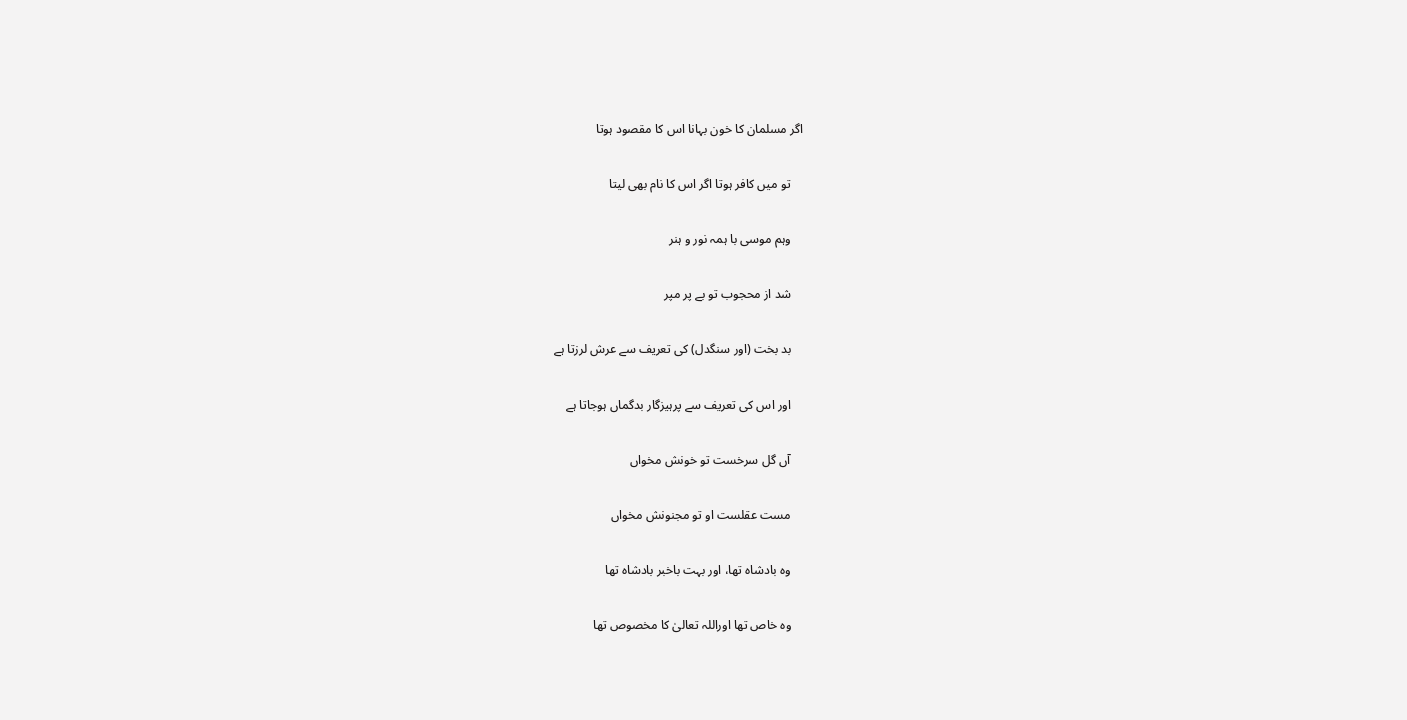اگر مسلمان کا خون بہانا اس کا مقصود ہوتا

    تو میں کافر ہوتا اگر اس کا نام بھی لیتا

    وہم موسی با ہمہ نور و ہنر

    شد از محجوب تو بے پر مپر

    بد بخت (اور سنگدل) کی تعریف سے عرش لرزتا ہے

    اور اس کی تعریف سے پرہیزگار بدگماں ہوجاتا ہے

    آں گل سرخست تو خونش مخواں

    مست عقلست او تو مجنونش مخواں

    وہ بادشاہ تھا، اور بہت باخبر بادشاہ تھا

    وہ خاص تھا اوراللہ تعالیٰ کا مخصوص تھا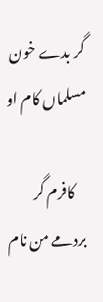گر بدے خون مسلماں کام او

    کافرم گر بردمے من نام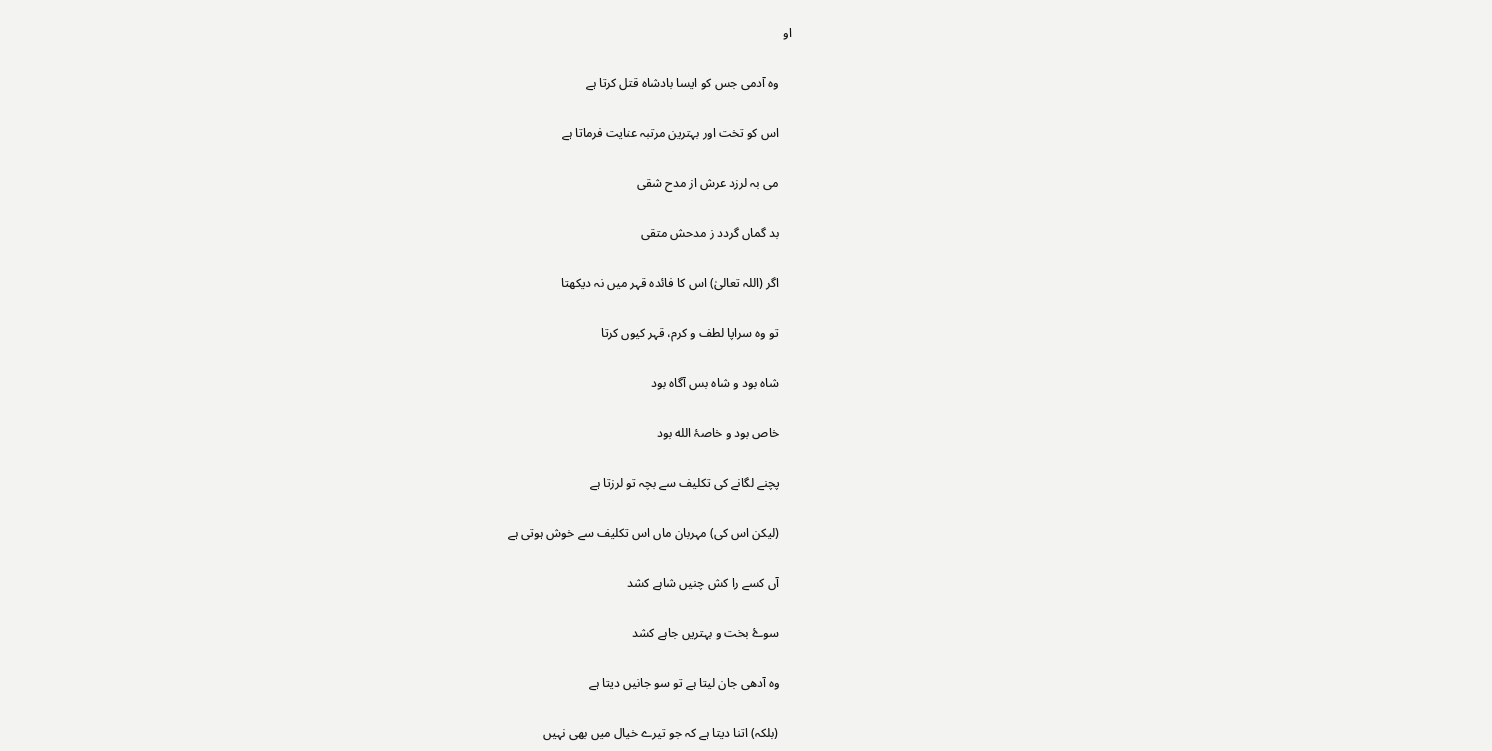او

    وہ آدمی جس کو ایسا بادشاہ قتل کرتا ہے

    اس کو تخت اور بہترین مرتبہ عنایت فرماتا ہے

    می بہ لرزد عرش از مدح شقی

    بد گماں گردد ز مدحش متقی

    اگر (اللہ تعالیٰ) اس کا فائدہ قہر میں نہ دیکھتا

    تو وہ سراپا لطف و کرم، قہر کیوں کرتا

    شاہ بود و شاه بس آگاہ بود

    خاص بود و خاصۂ الله بود

    پچنے لگانے کی تکلیف سے بچہ تو لرزتا ہے

    (لیکن اس کی) مہربان ماں اس تکلیف سے خوش ہوتی ہے

    آں کسے را کش چنیں شاہے کشد

    سوۓ بخت و بہتریں جاہے کشد

    وہ آدھی جان لیتا ہے تو سو جانیں دیتا ہے

    (بلکہ) اتنا دیتا ہے کہ جو تیرے خیال میں بھی نہیں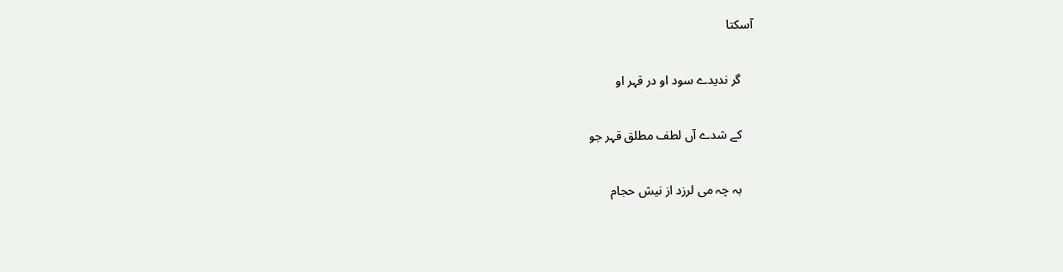آسکتا

    گر ندیدے سود او در قہر او

    کے شدے آں لطف مطلق قہر جو

    بہ چہ می لرزد از نیش حجام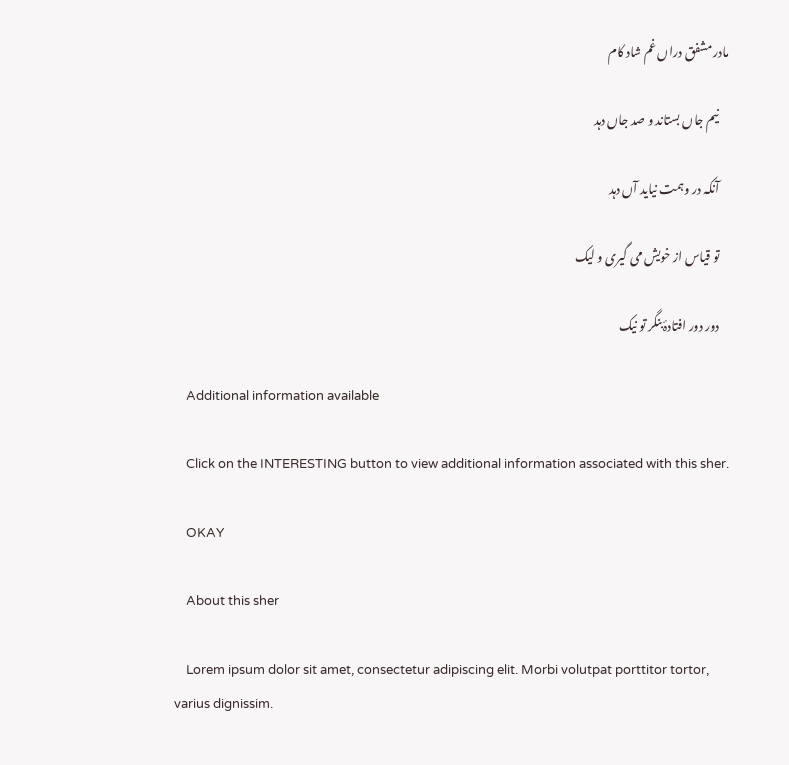مادر مشفق دراں غم شاد کام

    نیم جاں بستاند و صد جاں دہد

    آنکہ در وہمت نیاید آں دہد

    تو قیاس از خویش می گیری و لیک

    دور دور افتادۂ بنگر تو نیک

    Additional information available

    Click on the INTERESTING button to view additional information associated with this sher.

    OKAY

    About this sher

    Lorem ipsum dolor sit amet, consectetur adipiscing elit. Morbi volutpat porttitor tortor, varius dignissim.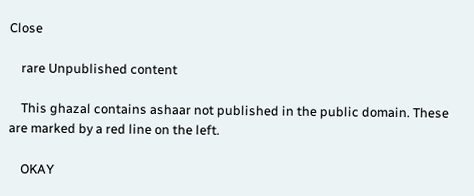Close

    rare Unpublished content

    This ghazal contains ashaar not published in the public domain. These are marked by a red line on the left.

    OKAY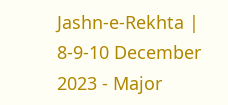Jashn-e-Rekhta | 8-9-10 December 2023 - Major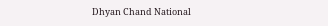Dhyan Chand National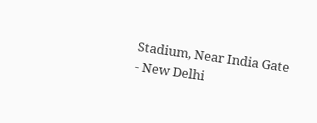Stadium, Near India Gate - New Delhi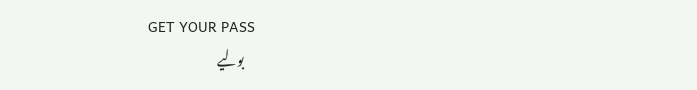GET YOUR PASS
    بولیے